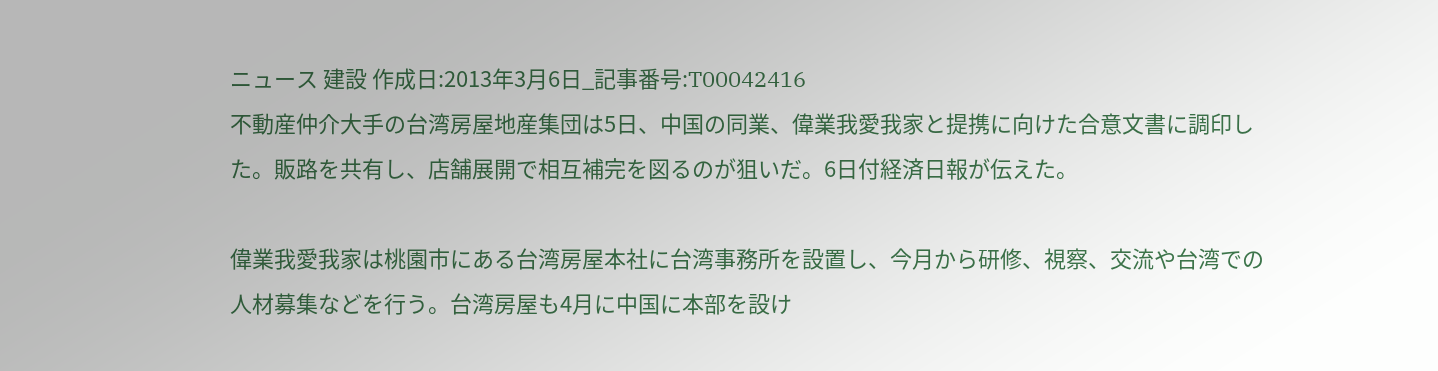ニュース 建設 作成日:2013年3月6日_記事番号:T00042416
不動産仲介大手の台湾房屋地産集団は5日、中国の同業、偉業我愛我家と提携に向けた合意文書に調印した。販路を共有し、店舗展開で相互補完を図るのが狙いだ。6日付経済日報が伝えた。

偉業我愛我家は桃園市にある台湾房屋本社に台湾事務所を設置し、今月から研修、視察、交流や台湾での人材募集などを行う。台湾房屋も4月に中国に本部を設け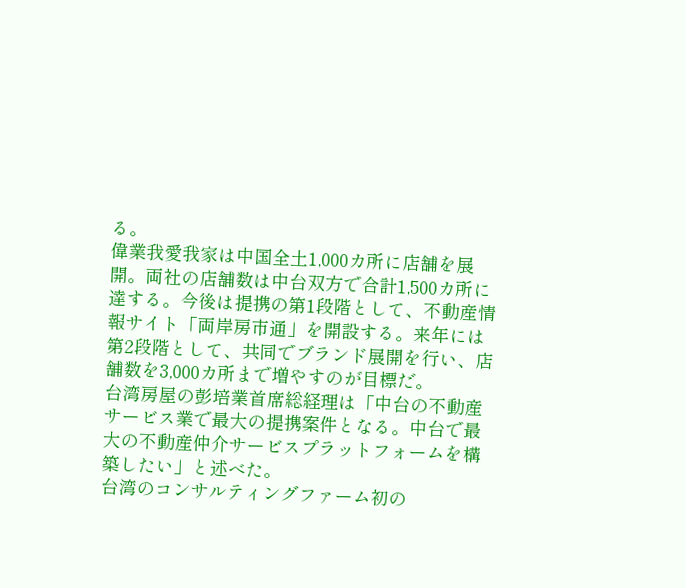る。
偉業我愛我家は中国全土1,000カ所に店舗を展開。両社の店舗数は中台双方で合計1,500カ所に達する。今後は提携の第1段階として、不動産情報サイト「両岸房市通」を開設する。来年には第2段階として、共同でブランド展開を行い、店舗数を3,000カ所まで増やすのが目標だ。
台湾房屋の彭培業首席総経理は「中台の不動産サービス業で最大の提携案件となる。中台で最大の不動産仲介サービスプラットフォームを構築したい」と述べた。
台湾のコンサルティングファーム初の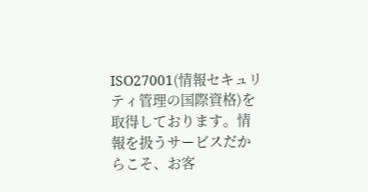ISO27001(情報セキュリティ管理の国際資格)を取得しております。情報を扱うサービスだからこそ、お客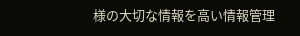様の大切な情報を高い情報管理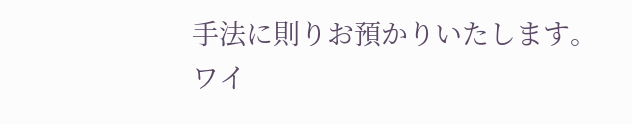手法に則りお預かりいたします。
ワイ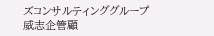ズコンサルティンググループ
威志企管顧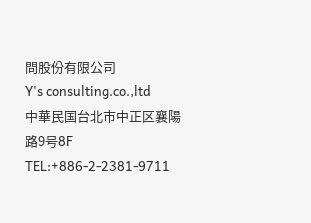問股份有限公司
Y's consulting.co.,ltd
中華民国台北市中正区襄陽路9号8F
TEL:+886-2-2381-9711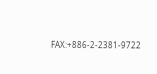FAX:+886-2-2381-9722